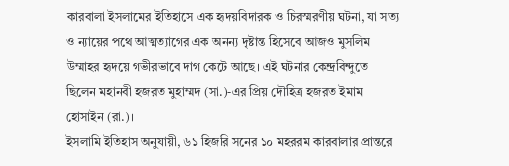কারবালা ইসলামের ইতিহাসে এক হৃদয়বিদারক ও চিরস্মরণীয় ঘটনা, যা সত্য ও ন্যায়ের পথে আত্মত্যাগের এক অনন্য দৃষ্টান্ত হিসেবে আজও মুসলিম উম্মাহর হৃদয়ে গভীরভাবে দাগ কেটে আছে। এই ঘটনার কেন্দ্রবিন্দুতে ছিলেন মহানবী হজরত মুহাম্মদ (সা.)-এর প্রিয় দৌহিত্র হজরত ইমাম হোসাইন (রা.)।
ইসলামি ইতিহাস অনুযায়ী, ৬১ হিজরি সনের ১০ মহররম কারবালার প্রান্তরে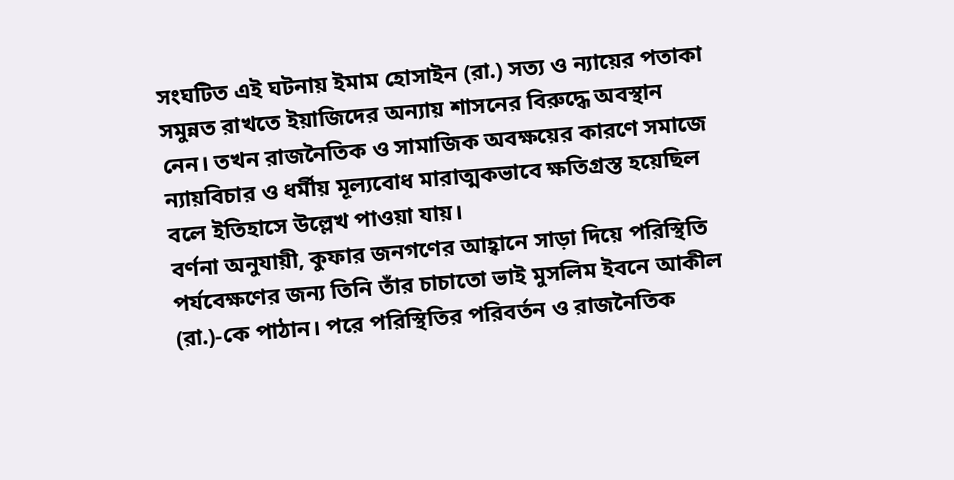সংঘটিত এই ঘটনায় ইমাম হোসাইন (রা.) সত্য ও ন্যায়ের পতাকা সমুন্নত রাখতে ইয়াজিদের অন্যায় শাসনের বিরুদ্ধে অবস্থান নেন। তখন রাজনৈতিক ও সামাজিক অবক্ষয়ের কারণে সমাজে ন্যায়বিচার ও ধর্মীয় মূল্যবোধ মারাত্মকভাবে ক্ষতিগ্রস্ত হয়েছিল বলে ইতিহাসে উল্লেখ পাওয়া যায়।
বর্ণনা অনুযায়ী, কুফার জনগণের আহ্বানে সাড়া দিয়ে পরিস্থিতি পর্যবেক্ষণের জন্য তিনি তাঁর চাচাতো ভাই মুসলিম ইবনে আকীল (রা.)-কে পাঠান। পরে পরিস্থিতির পরিবর্তন ও রাজনৈতিক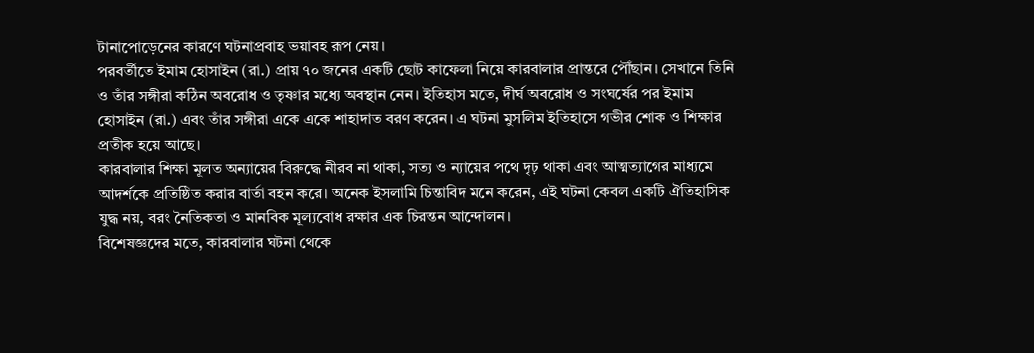টানাপোড়েনের কারণে ঘটনাপ্রবাহ ভয়াবহ রূপ নেয়।
পরবর্তীতে ইমাম হোসাইন (রা.) প্রায় ৭০ জনের একটি ছোট কাফেলা নিয়ে কারবালার প্রান্তরে পৌঁছান। সেখানে তিনি ও তাঁর সঙ্গীরা কঠিন অবরোধ ও তৃষ্ণার মধ্যে অবস্থান নেন। ইতিহাস মতে, দীর্ঘ অবরোধ ও সংঘর্ষের পর ইমাম হোসাইন (রা.) এবং তাঁর সঙ্গীরা একে একে শাহাদাত বরণ করেন। এ ঘটনা মুসলিম ইতিহাসে গভীর শোক ও শিক্ষার প্রতীক হয়ে আছে।
কারবালার শিক্ষা মূলত অন্যায়ের বিরুদ্ধে নীরব না থাকা, সত্য ও ন্যায়ের পথে দৃঢ় থাকা এবং আত্মত্যাগের মাধ্যমে আদর্শকে প্রতিষ্ঠিত করার বার্তা বহন করে। অনেক ইসলামি চিন্তাবিদ মনে করেন, এই ঘটনা কেবল একটি ঐতিহাসিক যুদ্ধ নয়, বরং নৈতিকতা ও মানবিক মূল্যবোধ রক্ষার এক চিরন্তন আন্দোলন।
বিশেষজ্ঞদের মতে, কারবালার ঘটনা থেকে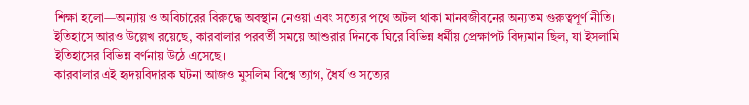শিক্ষা হলো—অন্যায় ও অবিচারের বিরুদ্ধে অবস্থান নেওয়া এবং সত্যের পথে অটল থাকা মানবজীবনের অন্যতম গুরুত্বপূর্ণ নীতি।
ইতিহাসে আরও উল্লেখ রয়েছে, কারবালার পরবর্তী সময়ে আশুরার দিনকে ঘিরে বিভিন্ন ধর্মীয় প্রেক্ষাপট বিদ্যমান ছিল, যা ইসলামি ইতিহাসের বিভিন্ন বর্ণনায় উঠে এসেছে।
কারবালার এই হৃদয়বিদারক ঘটনা আজও মুসলিম বিশ্বে ত্যাগ, ধৈর্য ও সত্যের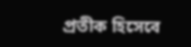প্রতীক হিসেবে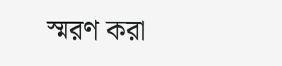স্মরণ করা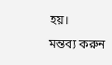হয়।
মন্তব্য করুন